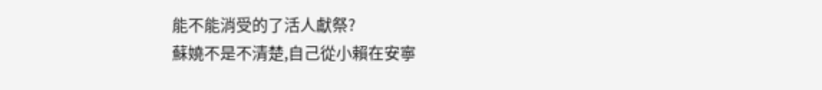能不能消受的了活人獻祭?
蘇嬈不是不清楚,自己從小賴在安寧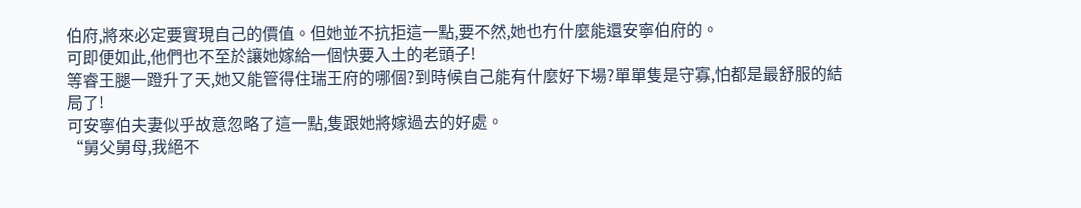伯府,將來必定要實現自己的價值。但她並不抗拒這一點,要不然,她也冇什麼能還安寧伯府的。
可即便如此,他們也不至於讓她嫁給一個快要入土的老頭子!
等睿王腿一蹬升了天,她又能管得住瑞王府的哪個?到時候自己能有什麼好下場?單單隻是守寡,怕都是最舒服的結局了!
可安寧伯夫妻似乎故意忽略了這一點,隻跟她將嫁過去的好處。
“舅父舅母,我絕不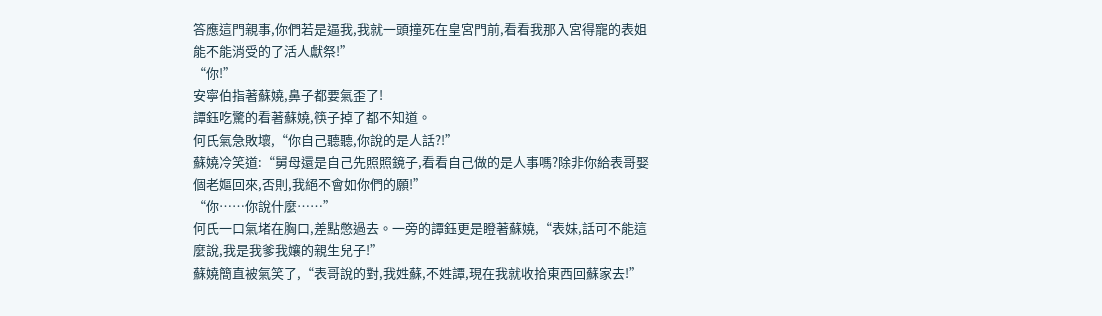答應這門親事,你們若是逼我,我就一頭撞死在皇宮門前,看看我那入宮得寵的表姐能不能消受的了活人獻祭!”
“你!”
安寧伯指著蘇嬈,鼻子都要氣歪了!
譚鈺吃驚的看著蘇嬈,筷子掉了都不知道。
何氏氣急敗壞,“你自己聽聽,你說的是人話?!”
蘇嬈冷笑道:“舅母還是自己先照照鏡子,看看自己做的是人事嗎?除非你給表哥娶個老嫗回來,否則,我絕不會如你們的願!”
“你……你說什麼……”
何氏一口氣堵在胸口,差點憋過去。一旁的譚鈺更是瞪著蘇嬈,“表妹,話可不能這麼說,我是我爹我孃的親生兒子!”
蘇嬈簡直被氣笑了,“表哥說的對,我姓蘇,不姓譚,現在我就收拾東西回蘇家去!”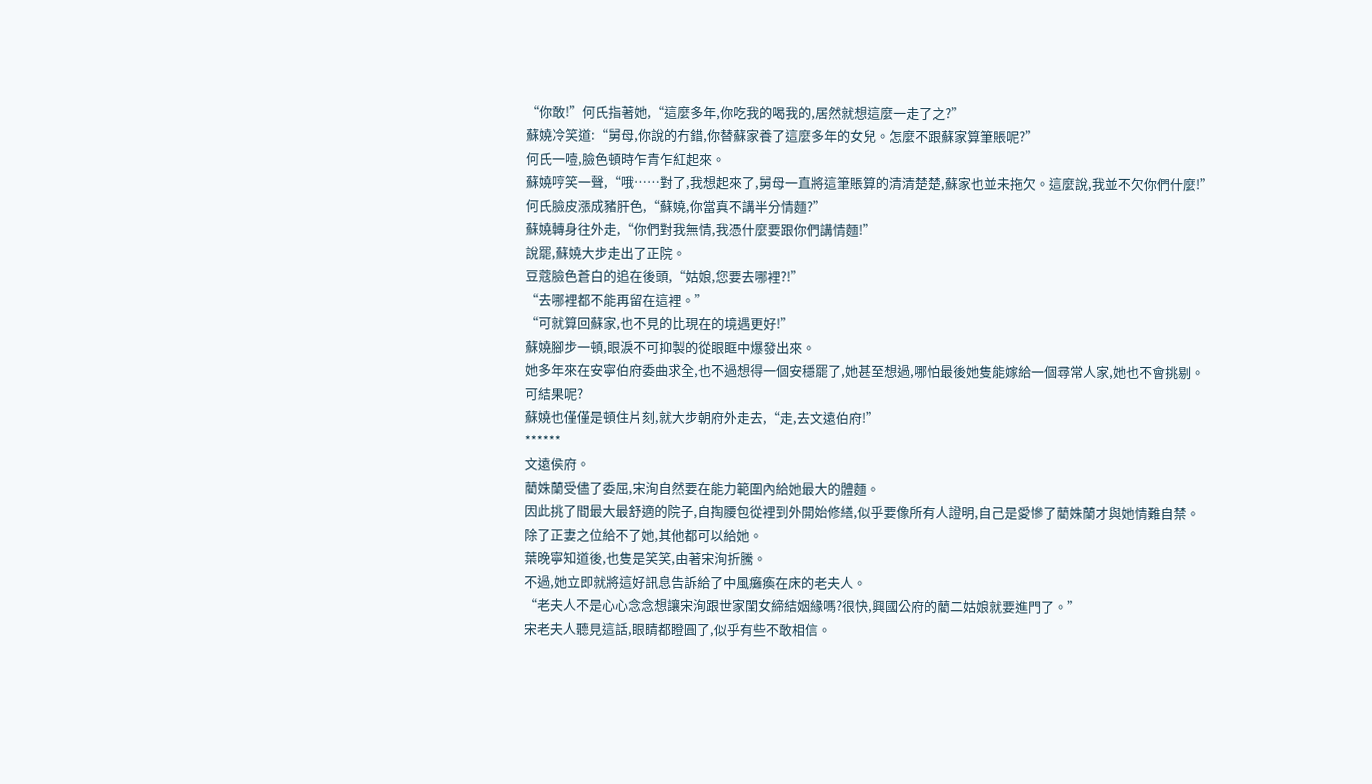“你敢!”何氏指著她,“這麼多年,你吃我的喝我的,居然就想這麼一走了之?”
蘇嬈冷笑道:“舅母,你說的冇錯,你替蘇家養了這麼多年的女兒。怎麼不跟蘇家算筆賬呢?”
何氏一噎,臉色頓時乍青乍紅起來。
蘇嬈哼笑一聲,“哦……對了,我想起來了,舅母一直將這筆賬算的清清楚楚,蘇家也並未拖欠。這麼說,我並不欠你們什麼!”
何氏臉皮漲成豬肝色,“蘇嬈,你當真不講半分情麵?”
蘇嬈轉身往外走,“你們對我無情,我憑什麼要跟你們講情麵!”
說罷,蘇嬈大步走出了正院。
豆蔻臉色蒼白的追在後頭,“姑娘,您要去哪裡?!”
“去哪裡都不能再留在這裡。”
“可就算回蘇家,也不見的比現在的境遇更好!”
蘇嬈腳步一頓,眼淚不可抑製的從眼眶中爆發出來。
她多年來在安寧伯府委曲求全,也不過想得一個安穩罷了,她甚至想過,哪怕最後她隻能嫁給一個尋常人家,她也不會挑剔。
可結果呢?
蘇嬈也僅僅是頓住片刻,就大步朝府外走去,“走,去文遠伯府!”
******
文遠侯府。
藺姝蘭受儘了委屈,宋洵自然要在能力範圍內給她最大的體麵。
因此挑了間最大最舒適的院子,自掏腰包從裡到外開始修繕,似乎要像所有人證明,自己是愛慘了藺姝蘭才與她情難自禁。
除了正妻之位給不了她,其他都可以給她。
葉晚寧知道後,也隻是笑笑,由著宋洵折騰。
不過,她立即就將這好訊息告訴給了中風癱瘓在床的老夫人。
“老夫人不是心心念念想讓宋洵跟世家閨女締結姻緣嗎?很快,興國公府的藺二姑娘就要進門了。”
宋老夫人聽見這話,眼睛都瞪圓了,似乎有些不敢相信。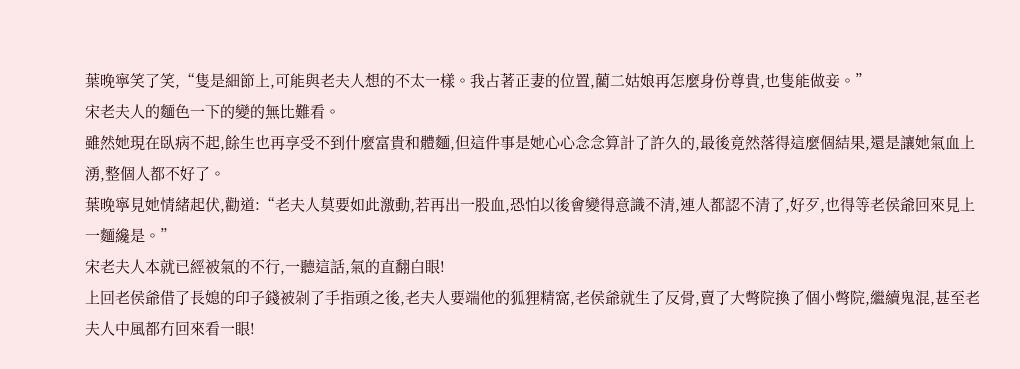葉晚寧笑了笑,“隻是細節上,可能與老夫人想的不太一樣。我占著正妻的位置,藺二姑娘再怎麼身份尊貴,也隻能做妾。”
宋老夫人的麵色一下的變的無比難看。
雖然她現在臥病不起,餘生也再享受不到什麼富貴和體麵,但這件事是她心心念念算計了許久的,最後竟然落得這麼個結果,還是讓她氣血上湧,整個人都不好了。
葉晚寧見她情緒起伏,勸道:“老夫人莫要如此激動,若再出一股血,恐怕以後會變得意識不清,連人都認不清了,好歹,也得等老侯爺回來見上一麵纔是。”
宋老夫人本就已經被氣的不行,一聽這話,氣的直翻白眼!
上回老侯爺借了長媳的印子錢被剁了手指頭之後,老夫人要端他的狐狸精窩,老侯爺就生了反骨,賣了大彆院換了個小彆院,繼續鬼混,甚至老夫人中風都冇回來看一眼!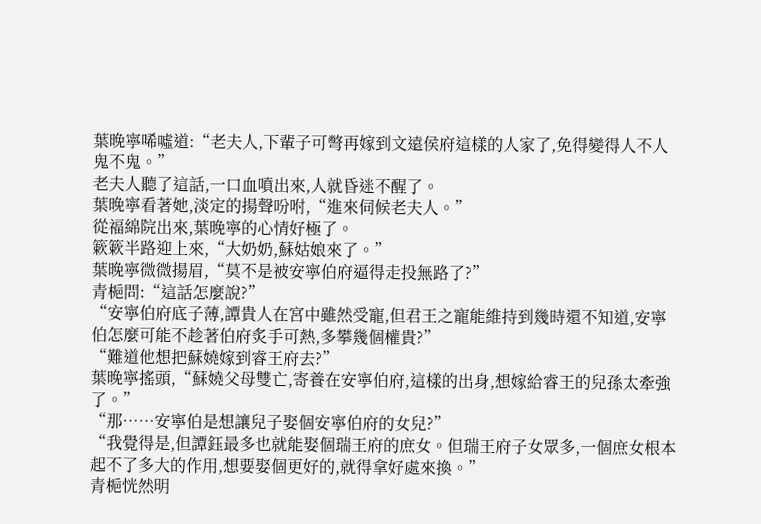葉晚寧唏噓道:“老夫人,下輩子可彆再嫁到文遠侯府這樣的人家了,免得變得人不人鬼不鬼。”
老夫人聽了這話,一口血噴出來,人就昏迷不醒了。
葉晚寧看著她,淡定的揚聲吩咐,“進來伺候老夫人。”
從福綿院出來,葉晚寧的心情好極了。
簌簌半路迎上來,“大奶奶,蘇姑娘來了。”
葉晚寧微微揚眉,“莫不是被安寧伯府逼得走投無路了?”
青梔問:“這話怎麼說?”
“安寧伯府底子薄,譚貴人在宮中雖然受寵,但君王之寵能維持到幾時還不知道,安寧伯怎麼可能不趁著伯府炙手可熱,多攀幾個權貴?”
“難道他想把蘇嬈嫁到睿王府去?”
葉晚寧搖頭,“蘇嬈父母雙亡,寄養在安寧伯府,這樣的出身,想嫁給睿王的兒孫太牽強了。”
“那……安寧伯是想讓兒子娶個安寧伯府的女兒?”
“我覺得是,但譚鈺最多也就能娶個瑞王府的庶女。但瑞王府子女眾多,一個庶女根本起不了多大的作用,想要娶個更好的,就得拿好處來換。”
青梔恍然明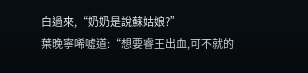白過來,“奶奶是說蘇姑娘?”
葉晚寧唏噓道:“想要睿王出血,可不就的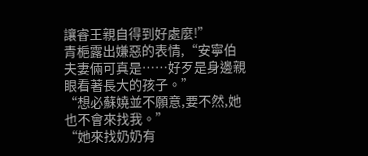讓睿王親自得到好處麼!”
青梔露出嫌惡的表情,“安寧伯夫妻倆可真是……好歹是身邊親眼看著長大的孩子。”
“想必蘇嬈並不願意,要不然,她也不會來找我。”
“她來找奶奶有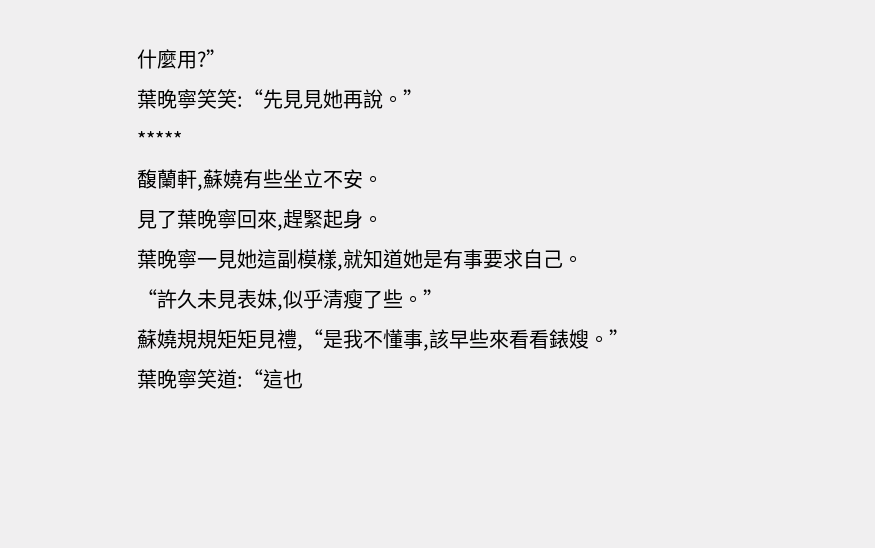什麼用?”
葉晚寧笑笑:“先見見她再說。”
*****
馥蘭軒,蘇嬈有些坐立不安。
見了葉晚寧回來,趕緊起身。
葉晚寧一見她這副模樣,就知道她是有事要求自己。
“許久未見表妹,似乎清瘦了些。”
蘇嬈規規矩矩見禮,“是我不懂事,該早些來看看錶嫂。”
葉晚寧笑道:“這也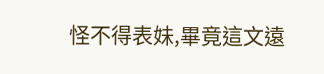怪不得表妹,畢竟這文遠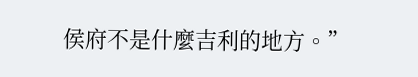侯府不是什麼吉利的地方。”